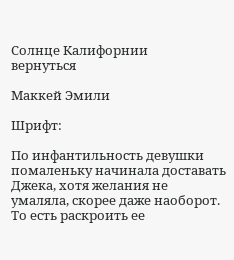Солнце Калифорнии
вернуться

Маккей Эмили

Шрифт:

По инфантильность девушки помаленьку начинала доставать Джека, хотя желания не умаляла, скорее даже наоборот. То есть раскроить ее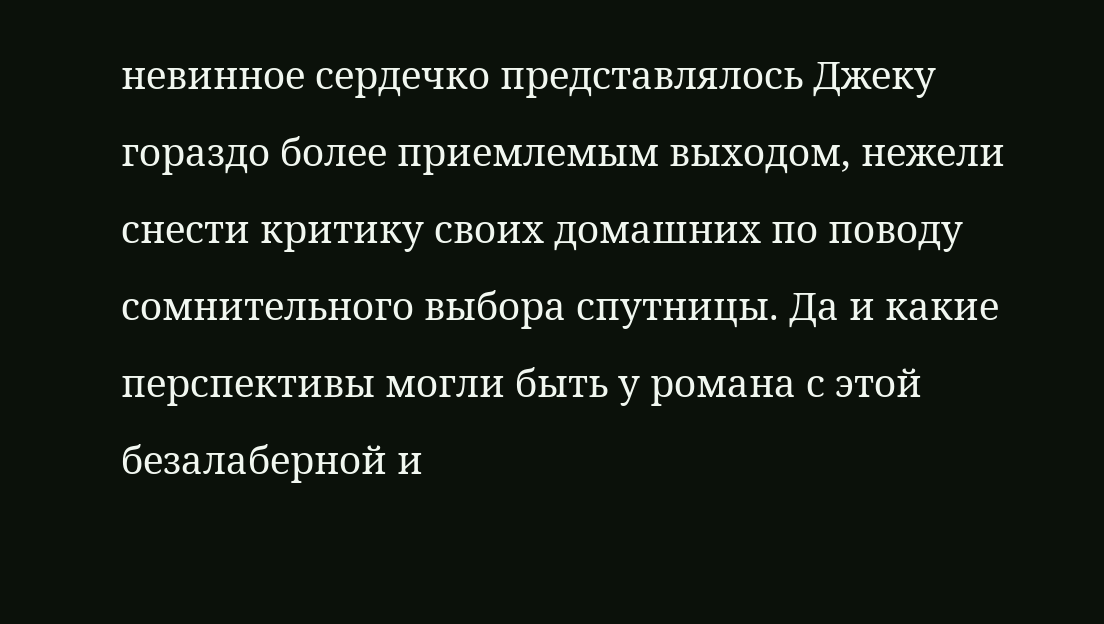невинное сердечко представлялось Джеку гораздо более приемлемым выходом, нежели снести критику своих домашних по поводу сомнительного выбора спутницы. Да и какие перспективы могли быть у романа с этой безалаберной и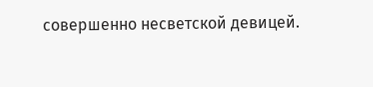совершенно несветской девицей.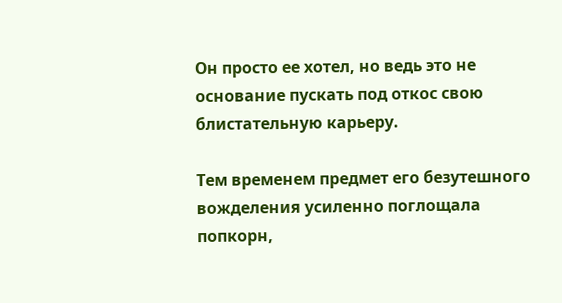Он просто ее хотел, но ведь это не основание пускать под откос свою блистательную карьеру.

Тем временем предмет его безутешного вожделения усиленно поглощала попкорн,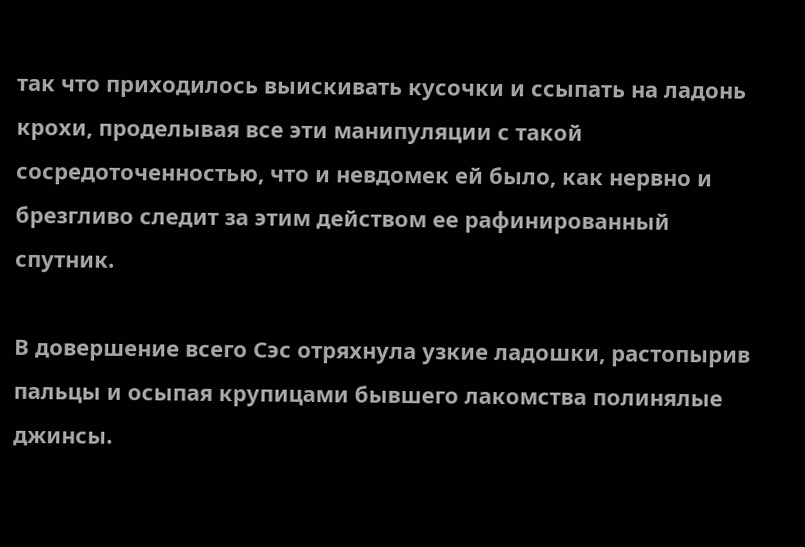так что приходилось выискивать кусочки и ссыпать на ладонь крохи, проделывая все эти манипуляции с такой сосредоточенностью, что и невдомек ей было, как нервно и брезгливо следит за этим действом ее рафинированный спутник.

В довершение всего Сэс отряхнула узкие ладошки, растопырив пальцы и осыпая крупицами бывшего лакомства полинялые джинсы.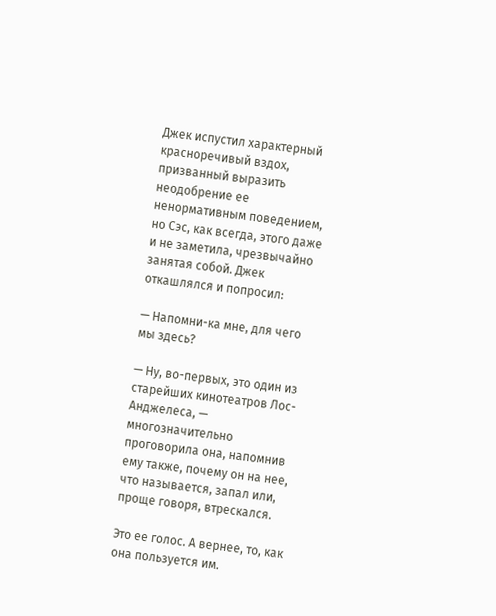Джек испустил характерный красноречивый вздох, призванный выразить неодобрение ее ненормативным поведением, но Сэс, как всегда, этого даже и не заметила, чрезвычайно занятая собой. Джек откашлялся и попросил:

— Напомни-ка мне, для чего мы здесь?

— Ну, во-первых, это один из старейших кинотеатров Лос-Анджелеса, — многозначительно проговорила она, напомнив ему также, почему он на нее, что называется, запал или, проще говоря, втрескался.

Это ее голос. А вернее, то, как она пользуется им.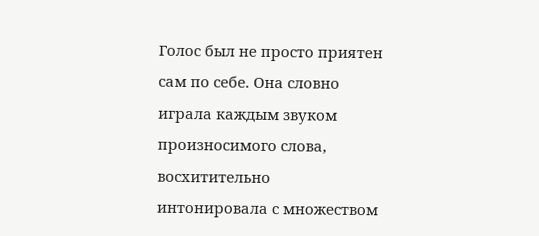Голос был не просто приятен сам по себе. Она словно играла каждым звуком произносимого слова, восхитительно интонировала с множеством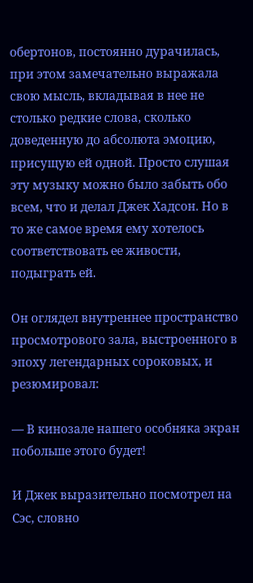обертонов, постоянно дурачилась, при этом замечательно выражала свою мысль, вкладывая в нее не столько редкие слова, сколько доведенную до абсолюта эмоцию, присущую ей одной. Просто слушая эту музыку можно было забыть обо всем, что и делал Джек Хадсон. Но в то же самое время ему хотелось соответствовать ее живости, подыграть ей.

Он оглядел внутреннее пространство просмотрового зала, выстроенного в эпоху легендарных сороковых, и резюмировал:

— В кинозале нашего особняка экран побольше этого будет!

И Джек выразительно посмотрел на Сэс, словно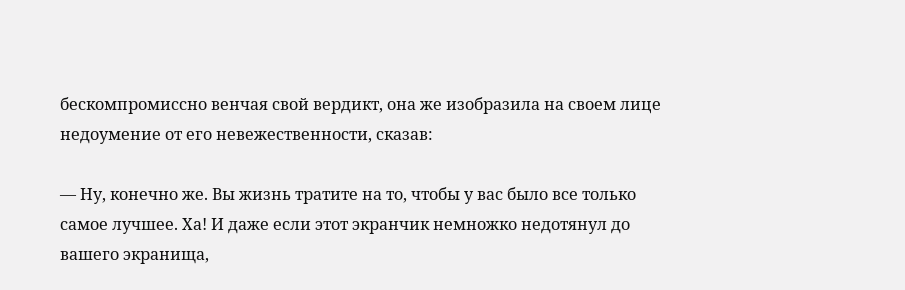бескомпромиссно венчая свой вердикт, она же изобразила на своем лице недоумение от его невежественности, сказав:

— Ну, конечно же. Вы жизнь тратите на то, чтобы у вас было все только самое лучшее. Ха! И даже если этот экранчик немножко недотянул до вашего экранища,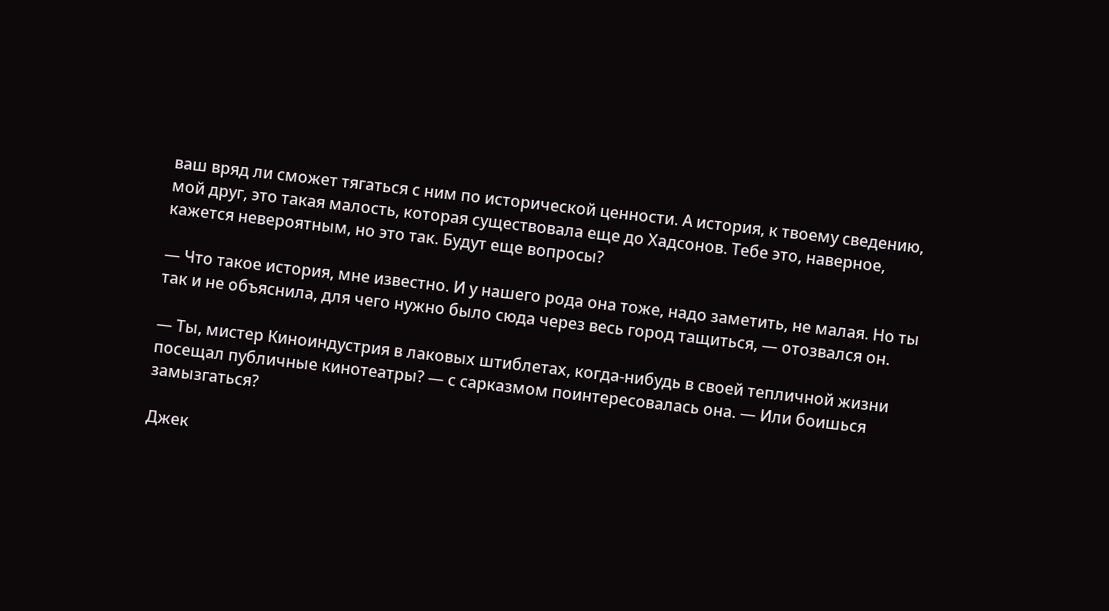ваш вряд ли сможет тягаться с ним по исторической ценности. А история, к твоему сведению, мой друг, это такая малость, которая существовала еще до Хадсонов. Тебе это, наверное, кажется невероятным, но это так. Будут еще вопросы?

— Что такое история, мне известно. И у нашего рода она тоже, надо заметить, не малая. Но ты так и не объяснила, для чего нужно было сюда через весь город тащиться, — отозвался он.

— Ты, мистер Киноиндустрия в лаковых штиблетах, когда-нибудь в своей тепличной жизни посещал публичные кинотеатры? — с сарказмом поинтересовалась она. — Или боишься замызгаться?

Джек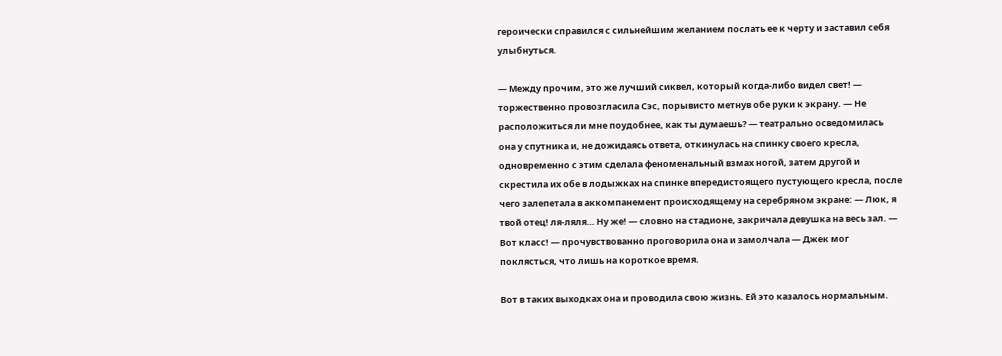героически справился с сильнейшим желанием послать ее к черту и заставил себя улыбнуться.

— Между прочим, это же лучший сиквел, который когда-либо видел свет! — торжественно провозгласила Сэс, порывисто метнув обе руки к экрану. — Не расположиться ли мне поудобнее, как ты думаешь? — театрально осведомилась она у спутника и, не дожидаясь ответа, откинулась на спинку своего кресла, одновременно с этим сделала феноменальный взмах ногой, затем другой и скрестила их обе в лодыжках на спинке впередистоящего пустующего кресла, после чего залепетала в аккомпанемент происходящему на серебряном экране: — Люк, я твой отец! ля-ляля… Ну же! — словно на стадионе, закричала девушка на весь зал. — Вот класс! — прочувствованно проговорила она и замолчала — Джек мог поклясться, что лишь на короткое время.

Вот в таких выходках она и проводила свою жизнь. Ей это казалось нормальным.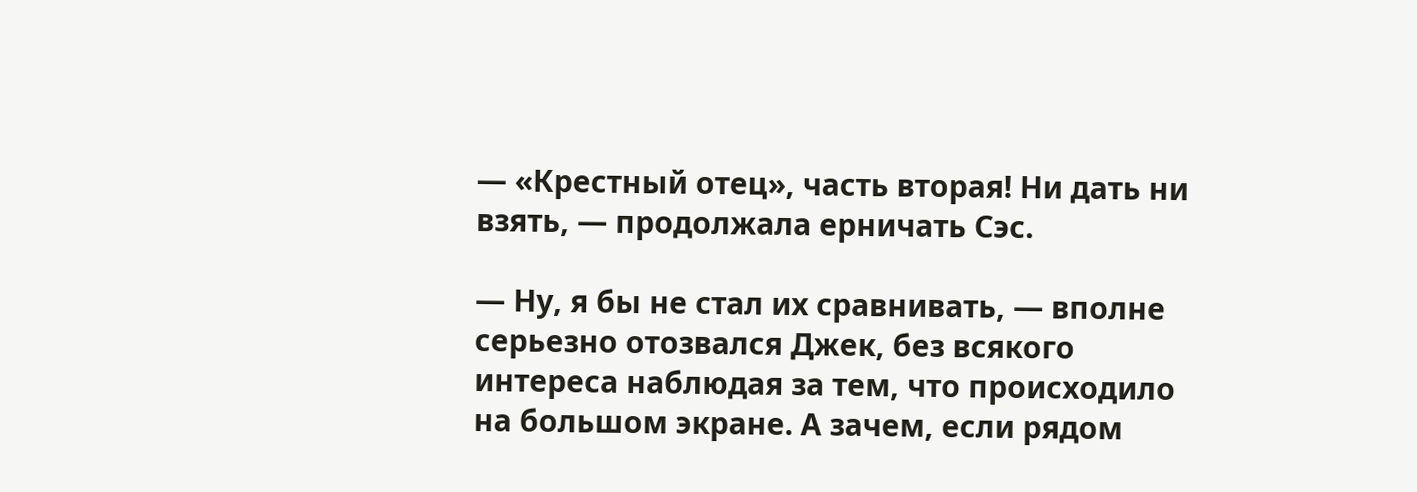— «Крестный отец», часть вторая! Ни дать ни взять, — продолжала ерничать Сэс.

— Ну, я бы не стал их сравнивать, — вполне серьезно отозвался Джек, без всякого интереса наблюдая за тем, что происходило на большом экране. А зачем, если рядом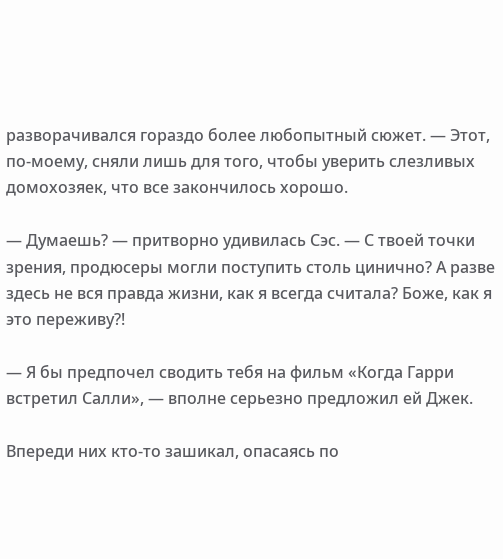разворачивался гораздо более любопытный сюжет. — Этот, по-моему, сняли лишь для того, чтобы уверить слезливых домохозяек, что все закончилось хорошо.

— Думаешь? — притворно удивилась Сэс. — С твоей точки зрения, продюсеры могли поступить столь цинично? А разве здесь не вся правда жизни, как я всегда считала? Боже, как я это переживу?!

— Я бы предпочел сводить тебя на фильм «Когда Гарри встретил Салли», — вполне серьезно предложил ей Джек.

Впереди них кто-то зашикал, опасаясь по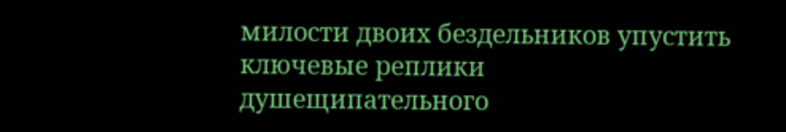милости двоих бездельников упустить ключевые реплики душещипательного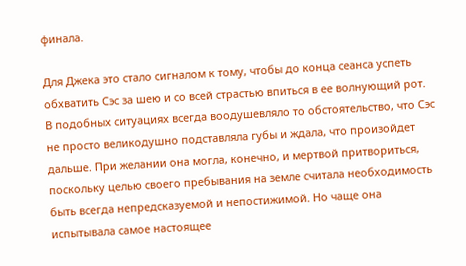финала.

Для Джека это стало сигналом к тому, чтобы до конца сеанса успеть обхватить Сэс за шею и со всей страстью впиться в ее волнующий рот. В подобных ситуациях всегда воодушевляло то обстоятельство, что Сэс не просто великодушно подставляла губы и ждала, что произойдет дальше. При желании она могла, конечно, и мертвой притвориться, поскольку целью своего пребывания на земле считала необходимость быть всегда непредсказуемой и непостижимой. Но чаще она испытывала самое настоящее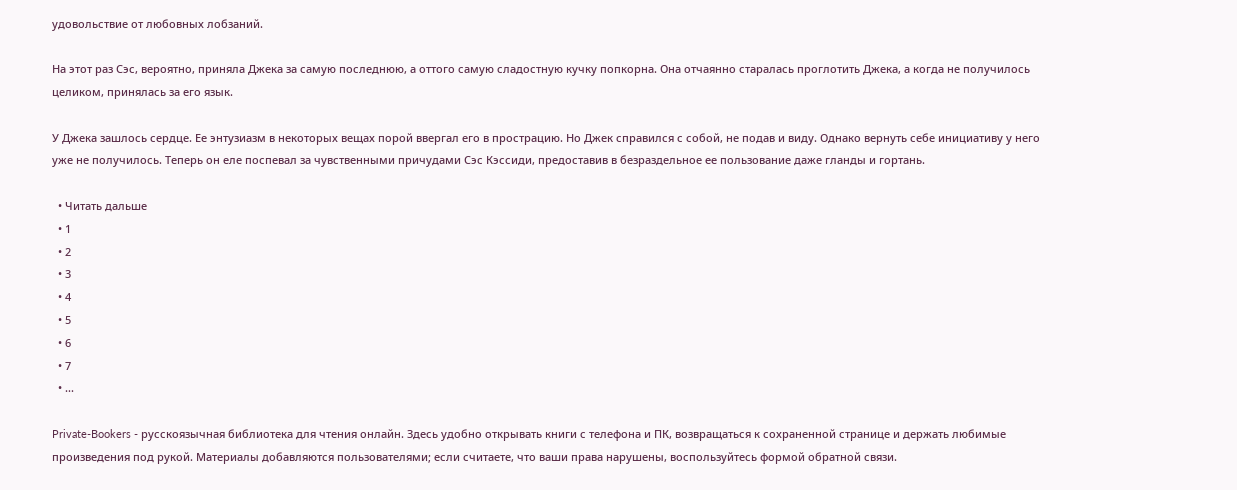удовольствие от любовных лобзаний.

На этот раз Сэс, вероятно, приняла Джека за самую последнюю, а оттого самую сладостную кучку попкорна. Она отчаянно старалась проглотить Джека, а когда не получилось целиком, принялась за его язык.

У Джека зашлось сердце. Ее энтузиазм в некоторых вещах порой ввергал его в прострацию. Но Джек справился с собой, не подав и виду. Однако вернуть себе инициативу у него уже не получилось. Теперь он еле поспевал за чувственными причудами Сэс Кэссиди, предоставив в безраздельное ее пользование даже гланды и гортань.

  • Читать дальше
  • 1
  • 2
  • 3
  • 4
  • 5
  • 6
  • 7
  • ...

Private-Bookers - русскоязычная библиотека для чтения онлайн. Здесь удобно открывать книги с телефона и ПК, возвращаться к сохраненной странице и держать любимые произведения под рукой. Материалы добавляются пользователями; если считаете, что ваши права нарушены, воспользуйтесь формой обратной связи.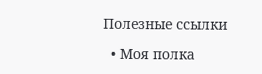Полезные ссылки

  • Моя полка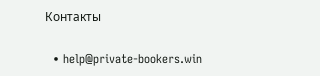Контакты

  • help@private-bookers.win